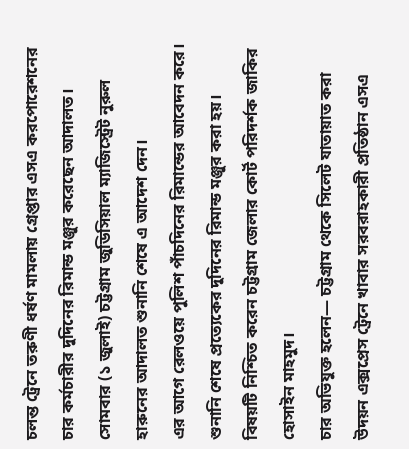চলন্ত ট্রেনে তরুণী ধর্ষণ মামলায় গ্রেপ্তার এসএ করপোরেশনের চার কর্মচারীর দুদিনের রিমান্ড মঞ্জুর করেছেন আদালত।
সোমবার (১ জুলাই) চট্টগ্রাম জুডিসিয়াল ম্যাজিস্ট্রেট নুরুল হারুনের আদালত শুনানি শেষে এ আদেশ দেন।
এর আগে রেলওয়ে পুলিশ পাঁচদিনের রিমান্ডের আবেদন করে। শুনানি শেষে প্রত্যেকের দুদিনের রিমান্ড মঞ্জুর করা হয়।
বিষয়টি নিশ্চিত করেন চট্টগ্রাম জেলার কোর্ট পরিদর্শক জাকির হোসাইন মাহমুদ।
চার অভিযুক্ত হলেন— চট্টগ্রাম থেকে সিলেট যাতায়াত করা উদয়ন এক্সপ্রেস ট্রেনে খাবার সরবরাহকারী প্রতিষ্ঠান এসএ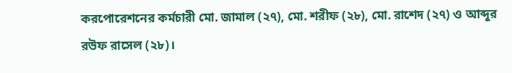করপোরেশনের কর্মচারী মো. জামাল (২৭), মো. শরীফ (২৮), মো. রাশেদ (২৭) ও আব্দুর রউফ রাসেল (২৮)।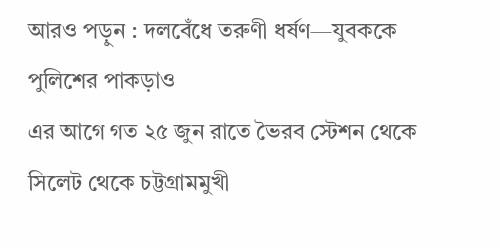আরও পড়ুন : দলবেঁধে তরুণী ধর্ষণ—যুবককে পুলিশের পাকড়াও
এর আগে গত ২৫ জুন রাতে ভৈরব স্টেশন থেকে সিলেট থেকে চট্টগ্রামমুখী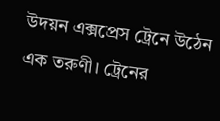উদয়ন এক্সপ্রেস ট্রেনে উঠেন এক তরুণী। ট্রেনের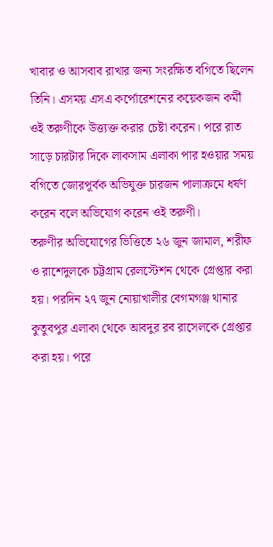খাবার ও আসবাব রাখার জন্য সংরক্ষিত বগিতে ছিলেন তিনি। এসময় এসএ কর্পোরেশনের কয়েকজন কর্মী ওই তরুণীকে উত্ত্যক্ত করার চেষ্টা করেন। পরে রাত সাড়ে চারটার দিকে লাকসাম এলাকা পার হওয়ার সময় বগিতে জোরপূর্বক অভিযুক্ত চারজন পালাক্রমে ধর্ষণ করেন বলে অভিযোগ করেন ওই তরুণী।
তরুণীর অভিযোগের ভিত্তিতে ২৬ জুন জামাল, শরীফ ও রাশেদুলকে চট্টগ্রাম রেলস্টেশন থেকে গ্রেপ্তার করা হয়। পরদিন ২৭ জুন নোয়াখালীর বেগমগঞ্জ থানার কুতুবপুর এলাকা থেকে আবদুর রব রাসেলকে গ্রেপ্তার করা হয়। পরে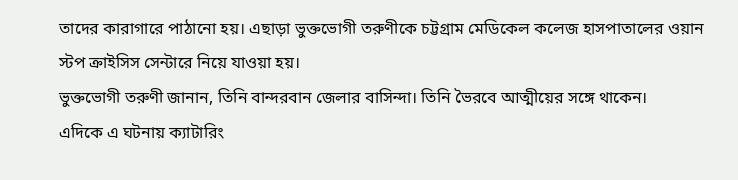তাদের কারাগারে পাঠানো হয়। এছাড়া ভুক্তভোগী তরুণীকে চট্টগ্রাম মেডিকেল কলেজ হাসপাতালের ওয়ান স্টপ ক্রাইসিস সেন্টারে নিয়ে যাওয়া হয়।
ভুক্তভোগী তরুণী জানান, তিনি বান্দরবান জেলার বাসিন্দা। তিনি ভৈরবে আত্মীয়ের সঙ্গে থাকেন।
এদিকে এ ঘটনায় ক্যাটারিং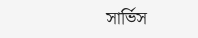সার্ভিস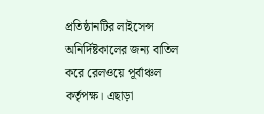প্রতিষ্ঠানটির লাইসেন্স অনির্দিষ্টকালের জন্য বাতিল করে রেলওয়ে পূর্বাঞ্চল কর্তৃপক্ষ। এছাড়া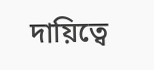দায়িত্বে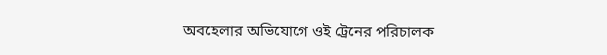অবহেলার অভিযোগে ওই ট্রেনের পরিচালক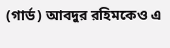(গার্ড) আবদুর রহিমকেও এ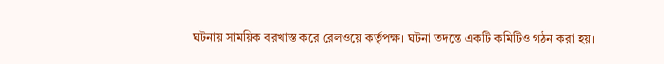ঘটনায় সাময়িক বরখাস্ত করে রেলওয়ে কর্তৃপক্ষ। ঘটনা তদন্তে একটি কমিটিও গঠন করা হয়।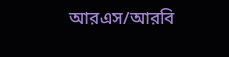আরএস/আরবি